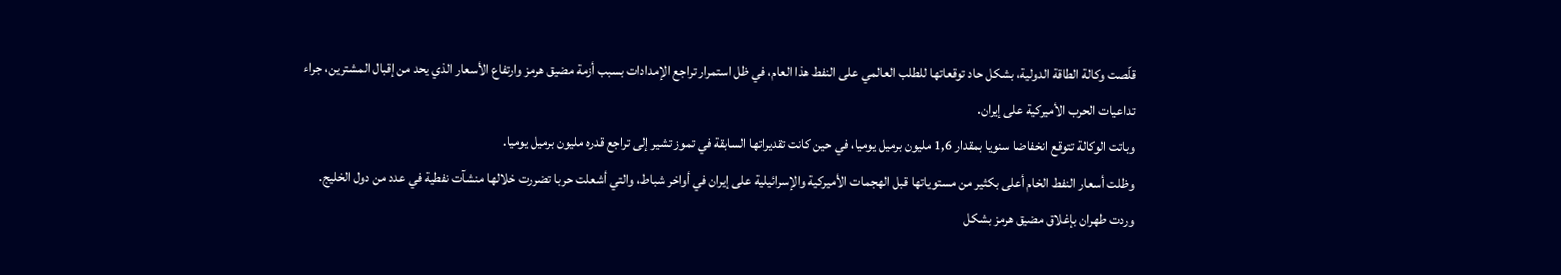قلّصت وكالة الطاقة الدولية، بشكل حاد توقعاتها للطلب العالمي على النفط هذا العام، في ظل استمرار تراجع الإمدادات بسبب أزمة مضيق هرمز وارتفاع الأسعار الذي يحد من إقبال المشترين، جراء تداعيات الحرب الأميركية على إيران.
وباتت الوكالة تتوقع انخفاضا سنويا بمقدار 1,6 مليون برميل يوميا، في حين كانت تقديراتها السابقة في تموز تشير إلى تراجع قدره مليون برميل يوميا.
وظلت أسعار النفط الخام أعلى بكثير من مستوياتها قبل الهجمات الأميركية والإسرائيلية على إيران في أواخر شباط، والتي أشعلت حربا تضررت خلالها منشآت نفطية في عدد من دول الخليج.
وردت طهران بإغلاق مضيق هرمز بشكل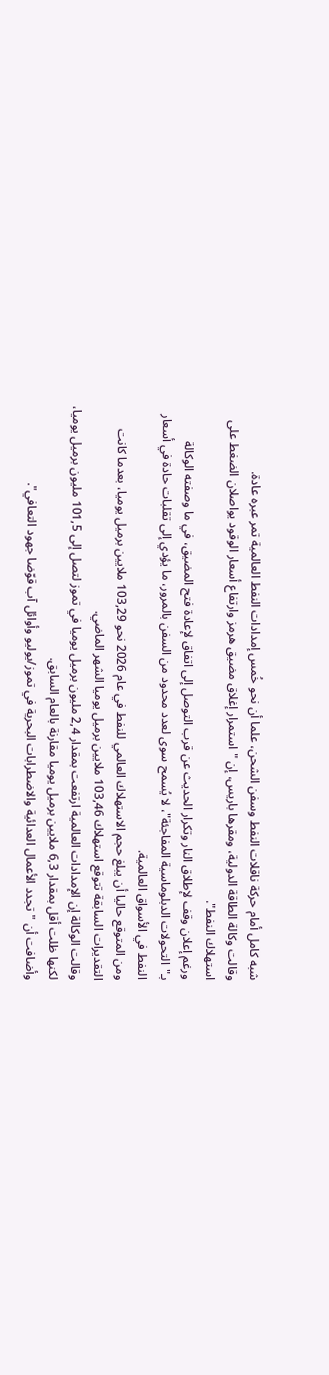شبه كامل أمام حركة ناقلات النفط وسفن الشحن، علما أن نحو خُمس إمدادات النفط العالمية تمر عبره عادة.
وقالت وكالة الطاقة الدولية، ومقرها باريس، إن "استمرار إغلاق مضيق هرمز وارتفاع أسعار الوقود يواصلان الضغط على استهلاك النفط".
ورغم إعلان وقف لإطلاق النار وتكرار الحديث عن قرب التوصل إلى اتفاق لإعادة فتح المضيق، في ما وصفته الوكالة بـ"التحولات الدبلوماسية المفاجئة"، لا يُسمح سوى لعدد محدود من السفن بالمرور، ما يؤدي إلى تقلبات حادة في أسعار النفط في الأسواق العالمية.
ومن المتوقع حاليا أن يبلغ حجم الاستهلاك العالمي للنفط في عام 2026 نحو 103,29 ملايين برميل يوميا، بعدما كانت التقديرات السابقة تتوقع استهلاك 103,46 ملايين برميل يوميا الشهر الماضي.
وقالت الوكالة إن الإمدادات العالمية ارتفعت بمقدار 2,4 مليون برميل يوميا في تموز لتصل إلى 101,5 مليون برميل يوميا، لكنها ظلت أقل بمقدار 6,3 ملايين برميل يوميا مقارنة بالعام السابق.
وأضافت أن "تجدد الأعمال العدائية والاضطرابات البحرية في تموز/يوليو وأوائل آب قوّضا جهود التعافي".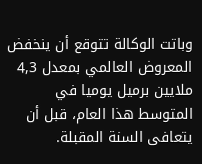وباتت الوكالة تتوقع أن ينخفض المعروض العالمي بمعدل 4,3 ملايين برميل يوميا في المتوسط هذا العام، قبل أن يتعافى السنة المقبلة.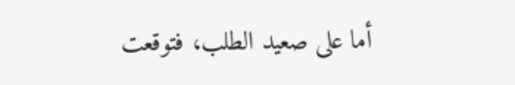أما على صعيد الطلب، فتوقعت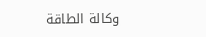وكالة الطاقة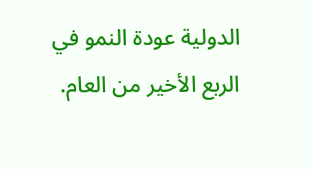الدولية عودة النمو في الربع الأخير من العام.